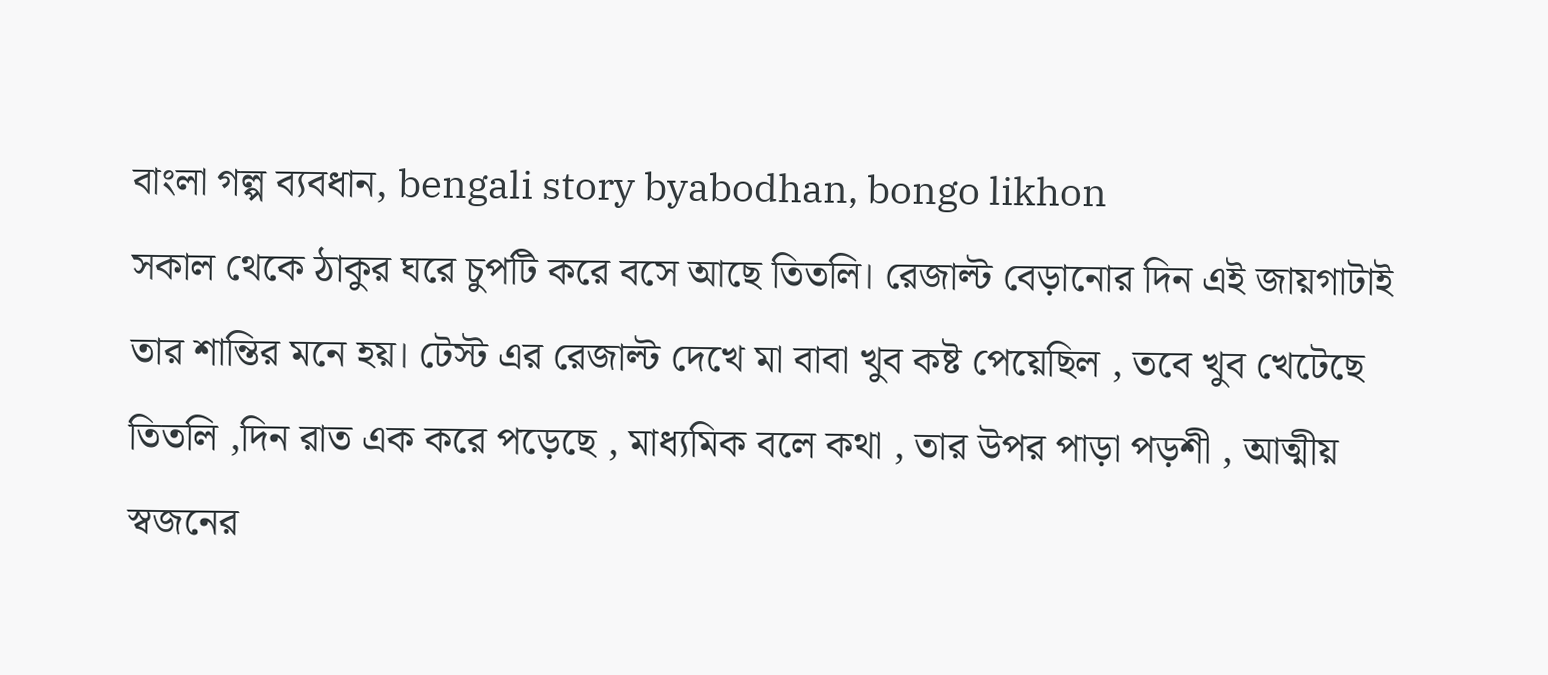বাংলা গল্প ব্যবধান, bengali story byabodhan, bongo likhon
সকাল থেকে ঠাকুর ঘরে চুপটি করে বসে আছে তিতলি। রেজাল্ট বেড়ানোর দিন এই জায়গাটাই তার শান্তির মনে হয়। টেস্ট এর রেজাল্ট দেখে মা বাবা খুব কষ্ট পেয়েছিল , তবে খুব খেটেছে তিতলি ,দিন রাত এক করে পড়েছে , মাধ্যমিক বলে কথা , তার উপর পাড়া পড়শী , আত্মীয় স্বজনের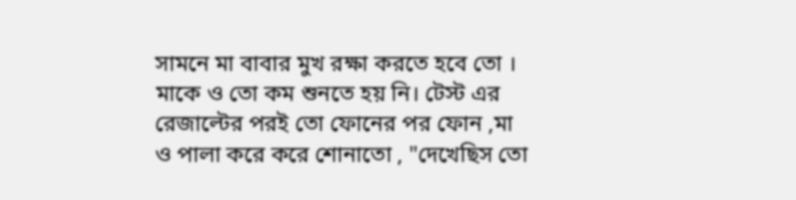সামনে মা বাবার মুখ রক্ষা করতে হবে তো । মাকে ও তো কম শুনতে হয় নি। টেস্ট এর রেজাল্টের পরই তো ফোনের পর ফোন ,মা ও পালা করে করে শোনাতো , "দেখেছিস তো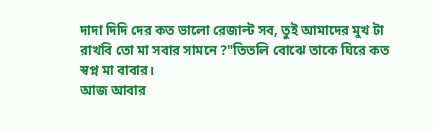দাদা দিদি দের কত ভালো রেজাল্ট সব, তুই আমাদের মুখ টা রাখবি তো মা সবার সামনে ?"তিতলি বোঝে তাকে ঘিরে কত স্বপ্ন মা বাবার।
আজ আবার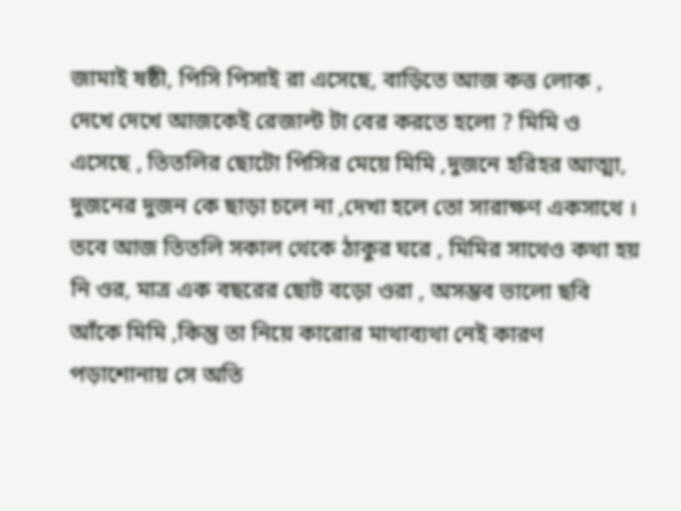জামাই ষষ্ঠী, পিসি পিসাই রা এসেছে, বাড়িতে আজ কত্ত লোক , দেখে দেখে আজকেই রেজাল্ট টা বের করতে হলো ? মিমি ও এসেছে , তিতলির ছোটো পিসির মেয়ে মিমি ,দুজনে হরিহর আত্মা, দুজনের দুজন কে ছাড়া চলে না ,দেখা হলে তো সারাক্ষণ একসাথে । তবে আজ তিতলি সকাল থেকে ঠাকুর ঘরে , মিমির সাথেও কথা হয় নি ওর, মাত্র এক বছরের ছোট বড়ো ওরা , অসম্ভব ভালো ছবি আঁকে মিমি ,কিন্তু তা নিয়ে কারোর মাথাব্যথা নেই কারণ পড়াশোনায় সে অতি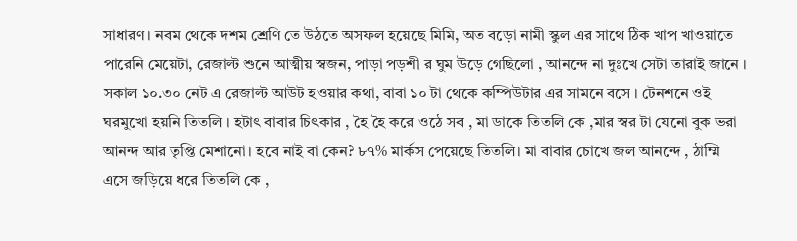সাধারণ। নবম থেকে দশম শ্রেণি তে উঠতে অসফল হয়েছে মিমি, অত বড়ো নামী স্কুল এর সাথে ঠিক খাপ খাওয়াতে পারেনি মেয়েটা, রেজাল্ট শুনে আত্মীয় স্বজন, পাড়া পড়শী র ঘুম উড়ে গেছিলো , আনন্দে না দুঃখে সেটা তারাই জানে ।
সকাল ১০.৩০ নেট এ রেজাল্ট আউট হওয়ার কথা, বাবা ১০ টা থেকে কম্পিউটার এর সামনে বসে । টেনশনে ওই ঘরমুখো হয়নি তিতলি । হটাৎ বাবার চিৎকার , হৈ হৈ করে ওঠে সব , মা ডাকে তিতলি কে ,মার স্বর টা যেনো বুক ভরা আনন্দ আর তৃপ্তি মেশানো। হবে নাই বা কেন? ৮৭% মার্কস পেয়েছে তিতলি। মা বাবার চোখে জল আনন্দে , ঠাম্মি এসে জড়িয়ে ধরে তিতলি কে ,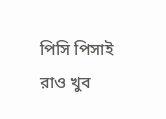পিসি পিসাই রাও খুব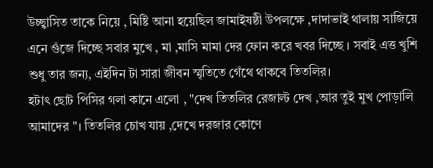উচ্ছ্বাসিত তাকে নিয়ে , মিষ্টি আনা হয়েছিল জামাইষষ্ঠী উপলক্ষে ,দাদাভাই থালায় সাজিয়ে এনে গুঁজে দিচ্ছে সবার মুখে , মা ,মাসি মামা দের ফোন করে খবর দিচ্ছে । সবাই এত্ত খুশি শুধু তার জন্য, এইদিন টা সারা জীবন স্মৃতিতে গেঁথে থাকবে তিতলির।
হটাৎ ছোট পিসির গলা কানে এলো , "দেখ তিতলির রেজাল্ট দেখ ,আর তুই মুখ পোড়ালি আমাদের "। তিতলির চোখ যায় ,দেখে দরজার কোণে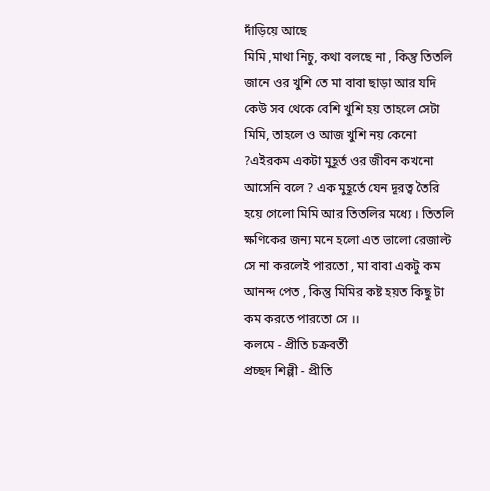দাঁড়িয়ে আছে
মিমি ,মাথা নিচু, কথা বলছে না , কিন্তু তিতলি জানে ওর খুশি তে মা বাবা ছাড়া আর যদি কেউ সব থেকে বেশি খুশি হয় তাহলে সেটা মিমি, তাহলে ও আজ খুশি নয় কেনো ?এইরকম একটা মুহূর্ত ওর জীবন কখনো আসেনি বলে ? এক মুহূর্তে যেন দূরত্ব তৈরি হয়ে গেলো মিমি আর তিতলির মধ্যে । তিতলি ক্ষণিকের জন্য মনে হলো এত ভালো রেজাল্ট সে না করলেই পারতো , মা বাবা একটু কম আনন্দ পেত , কিন্তু মিমির কষ্ট হয়ত কিছু টা কম করতে পারতো সে ।।
কলমে - প্রীতি চক্রবর্তী
প্রচ্ছদ শিল্পী - প্রীতি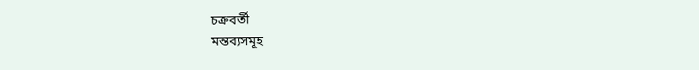চক্রবর্তী
মন্তব্যসমূহ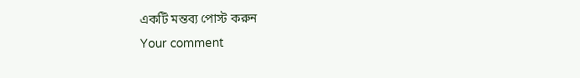একটি মন্তব্য পোস্ট করুন
Your comment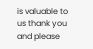is valuable to us thank you and please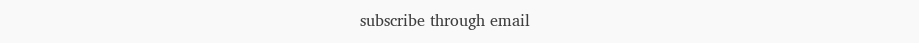subscribe through email